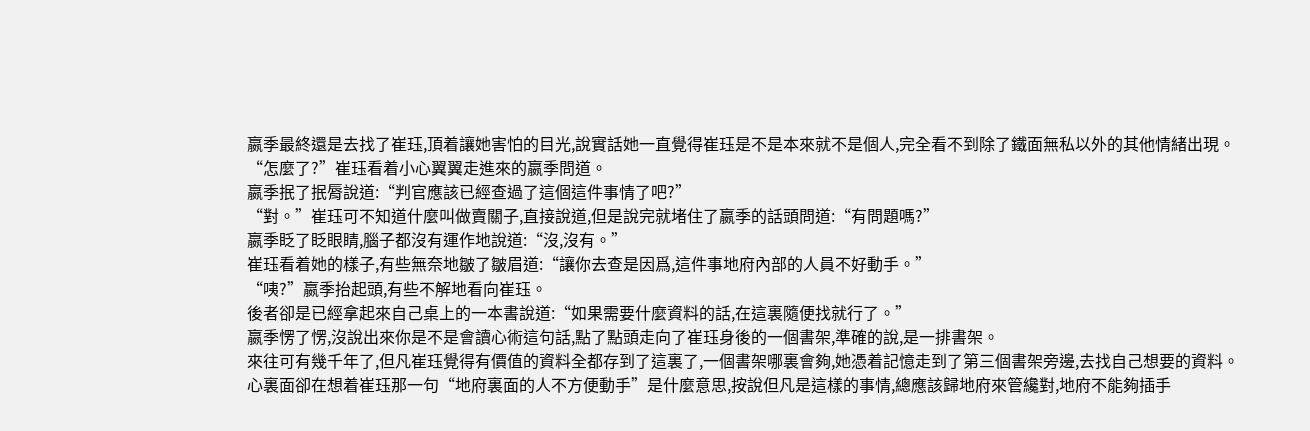嬴季最終還是去找了崔珏,頂着讓她害怕的目光,說實話她一直覺得崔珏是不是本來就不是個人,完全看不到除了鐵面無私以外的其他情緒出現。
“怎麼了?”崔珏看着小心翼翼走進來的嬴季問道。
嬴季抿了抿脣說道:“判官應該已經查過了這個這件事情了吧?”
“對。”崔珏可不知道什麼叫做賣關子,直接說道,但是說完就堵住了嬴季的話頭問道:“有問題嗎?”
嬴季眨了眨眼睛,腦子都沒有運作地說道:“沒,沒有。”
崔珏看着她的樣子,有些無奈地皺了皺眉道:“讓你去查是因爲,這件事地府內部的人員不好動手。”
“咦?”嬴季抬起頭,有些不解地看向崔珏。
後者卻是已經拿起來自己桌上的一本書說道:“如果需要什麼資料的話,在這裏隨便找就行了。”
嬴季愣了愣,沒說出來你是不是會讀心術這句話,點了點頭走向了崔珏身後的一個書架,準確的說,是一排書架。
來往可有幾千年了,但凡崔珏覺得有價值的資料全都存到了這裏了,一個書架哪裏會夠,她憑着記憶走到了第三個書架旁邊,去找自己想要的資料。
心裏面卻在想着崔珏那一句“地府裏面的人不方便動手”是什麼意思,按說但凡是這樣的事情,總應該歸地府來管纔對,地府不能夠插手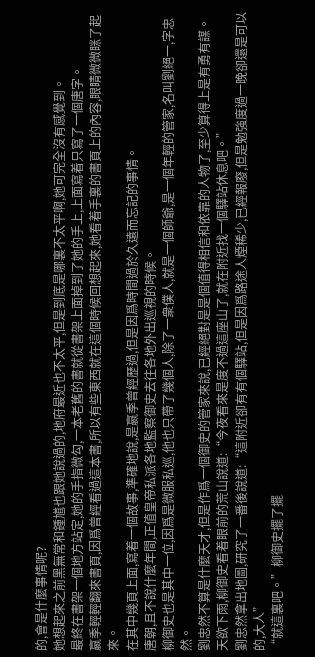的,會是什麼事情呢?
她想起來之前黑無常和鍾馗也跟她說過的,地府最近也不太平,但是到底是哪裏不太平啊,她可完全沒有感覺到。
最終在書架一個地方站定,她的手指微勾,一本老舊的書就從書架上面掉到了她的手上,上面寫着只寫了一個唐字。
嬴季輕輕翻來書頁,因爲曾經看過這本書,所以有些東西就在這個時候回想起來,她看着手裏的書頁上的內容,眼睛微微眯了起來。
在其中幾頁上面,寫着一個故事,準確地說,是嬴季曾經歷過,但是因爲時間過於久遠而忘記的事情。
唐朝,且不說什麼年間,正值皇帝私派各地監察御史去往各地外出巡視的時候。
柳御史也是其中一位,因爲是微服私巡,他也只帶了幾個人,除了一衆僕人,就是一個師爺,是一個年輕的管家,名叫劉絕一,字忠然。
劉忠然不算是什麼天才,但是作爲一個御史的管家來說,已經絕對是是個值得相信和依靠的人物了,至少算得上是有勇有謀。
天欲下雨,柳御史看着眼前的荒山說道:“今夜看來是度不過這座山了,就在附近找一個驛站休息吧。”
劉忠然拿出地圖,研究了一番後說道:“這附近卻有有個驛站,但是因爲路途人煙稀少,已經報廢,但是勉強度過一晚卻還是可以的,大人”
“就這裏吧。”柳御史擺了擺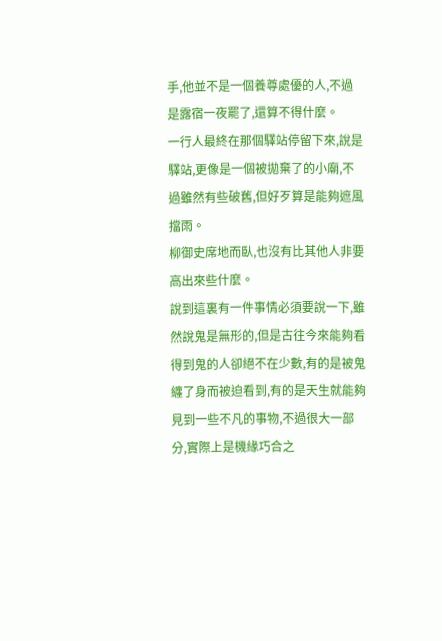手,他並不是一個養尊處優的人,不過是露宿一夜罷了,還算不得什麼。
一行人最終在那個驛站停留下來,說是驛站,更像是一個被拋棄了的小廟,不過雖然有些破舊,但好歹算是能夠遮風擋雨。
柳御史席地而臥,也沒有比其他人非要高出來些什麼。
說到這裏有一件事情必須要說一下,雖然說鬼是無形的,但是古往今來能夠看得到鬼的人卻絕不在少數,有的是被鬼纏了身而被迫看到,有的是天生就能夠見到一些不凡的事物,不過很大一部分,實際上是機緣巧合之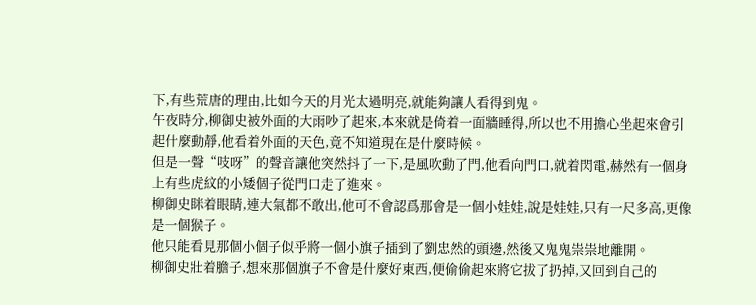下,有些荒唐的理由,比如今天的月光太過明亮,就能夠讓人看得到鬼。
午夜時分,柳御史被外面的大雨吵了起來,本來就是倚着一面牆睡得,所以也不用擔心坐起來會引起什麼動靜,他看着外面的天色,竟不知道現在是什麼時候。
但是一聲“吱呀”的聲音讓他突然抖了一下,是風吹動了門,他看向門口,就着閃電,赫然有一個身上有些虎紋的小矮個子從門口走了進來。
柳御史眯着眼睛,連大氣都不敢出,他可不會認爲那會是一個小娃娃,說是娃娃,只有一尺多高,更像是一個猴子。
他只能看見那個小個子似乎將一個小旗子插到了劉忠然的頭邊,然後又鬼鬼祟祟地離開。
柳御史壯着膽子,想來那個旗子不會是什麼好東西,便偷偷起來將它拔了扔掉,又回到自己的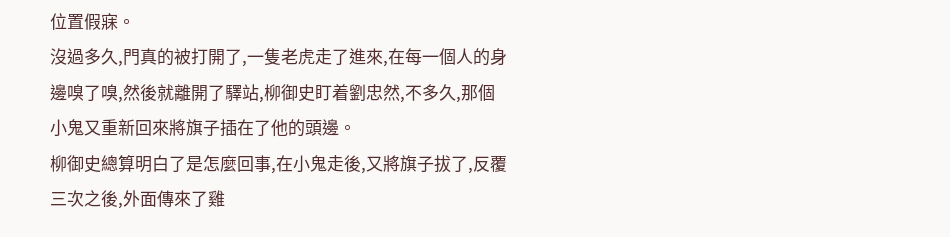位置假寐。
沒過多久,門真的被打開了,一隻老虎走了進來,在每一個人的身邊嗅了嗅,然後就離開了驛站,柳御史盯着劉忠然,不多久,那個小鬼又重新回來將旗子插在了他的頭邊。
柳御史總算明白了是怎麼回事,在小鬼走後,又將旗子拔了,反覆三次之後,外面傳來了雞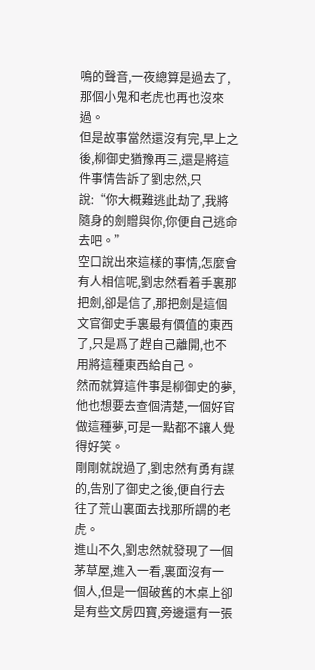鳴的聲音,一夜總算是過去了,那個小鬼和老虎也再也沒來過。
但是故事當然還沒有完,早上之後,柳御史猶豫再三,還是將這件事情告訴了劉忠然,只說:“你大概難逃此劫了,我將隨身的劍贈與你,你便自己逃命去吧。”
空口說出來這樣的事情,怎麼會有人相信呢,劉忠然看着手裏那把劍,卻是信了,那把劍是這個文官御史手裏最有價值的東西了,只是爲了趕自己離開,也不用將這種東西給自己。
然而就算這件事是柳御史的夢,他也想要去查個清楚,一個好官做這種夢,可是一點都不讓人覺得好笑。
剛剛就說過了,劉忠然有勇有謀的,告別了御史之後,便自行去往了荒山裏面去找那所謂的老虎。
進山不久,劉忠然就發現了一個茅草屋,進入一看,裏面沒有一個人,但是一個破舊的木桌上卻是有些文房四寶,旁邊還有一張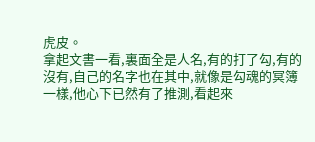虎皮。
拿起文書一看,裏面全是人名,有的打了勾,有的沒有,自己的名字也在其中,就像是勾魂的冥簿一樣,他心下已然有了推測,看起來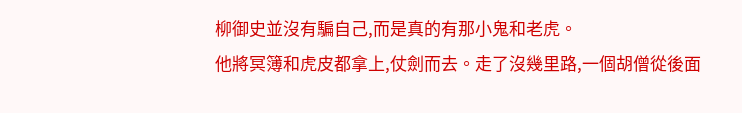柳御史並沒有騙自己,而是真的有那小鬼和老虎。
他將冥簿和虎皮都拿上,仗劍而去。走了沒幾里路,一個胡僧從後面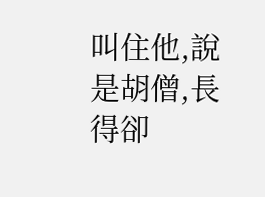叫住他,說是胡僧,長得卻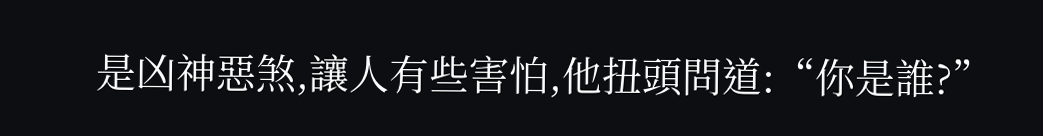是凶神惡煞,讓人有些害怕,他扭頭問道:“你是誰?”